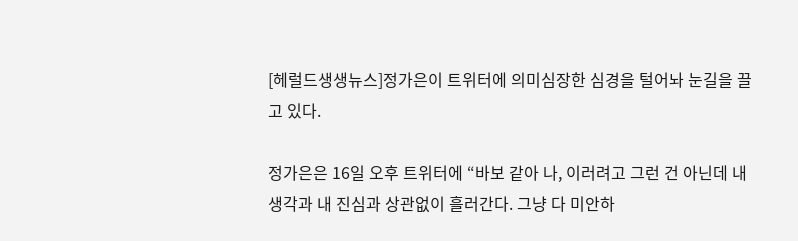[헤럴드생생뉴스]정가은이 트위터에 의미심장한 심경을 털어놔 눈길을 끌고 있다.

정가은은 16일 오후 트위터에 “바보 같아 나, 이러려고 그런 건 아닌데 내 생각과 내 진심과 상관없이 흘러간다. 그냥 다 미안하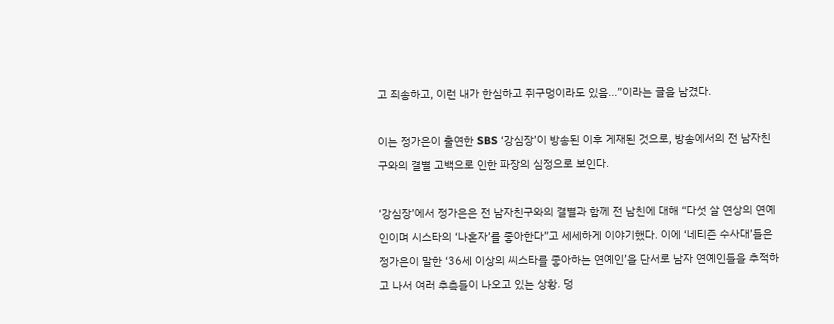고 죄송하고, 이런 내가 한심하고 쥐구멍이라도 있음...”이라는 글을 남겼다.

이는 정가은이 출연한 SBS ‘강심장’이 방송된 이후 게재된 것으로, 방송에서의 전 남자친구와의 결별 고백으로 인한 파장의 심정으로 보인다.

‘강심장’에서 정가은은 전 남자친구와의 결별과 함께 전 남친에 대해 “다섯 살 연상의 연예인이며 시스타의 ‘나혼자’를 좋아한다”고 세세하게 이야기했다. 이에 ‘네티즌 수사대’들은 정가은이 말한 ‘36세 이상의 씨스타를 좋아하는 연예인’을 단서로 남자 연예인들을 추적하고 나서 여러 추측들이 나오고 있는 상황. 덩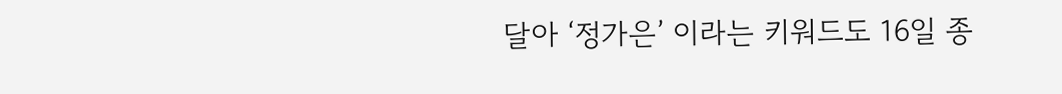달아 ‘정가은’ 이라는 키워드도 16일 종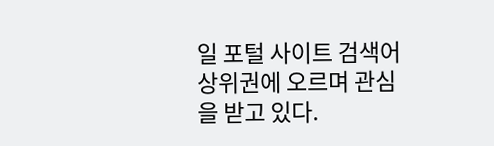일 포털 사이트 검색어 상위권에 오르며 관심을 받고 있다.